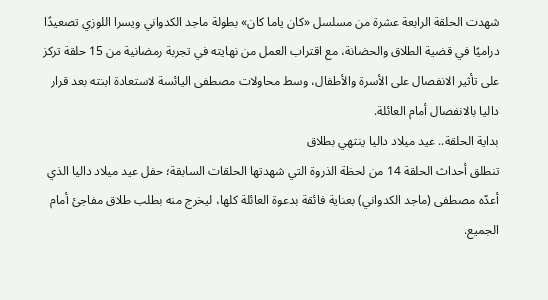شهدت الحلقة الرابعة عشرة من مسلسل «كان ياما كان» بطولة ماجد الكدواني ويسرا اللوزي تصعيدًا دراميًا في قضية الطلاق والحضانة، مع اقتراب العمل من نهايته في تجربة رمضانية من 15 حلقة تركز على تأثير الانفصال على الأسرة والأطفال، وسط محاولات مصطفى اليائسة لاستعادة ابنته بعد قرار داليا بالانفصال أمام العائلة.
بداية الحلقة.. عيد ميلاد داليا ينتهي بطلاق
تنطلق أحداث الحلقة 14 من لحظة الذروة التي شهدتها الحلقات السابقة؛ حفل عيد ميلاد داليا الذي أعدّه مصطفى (ماجد الكدواني) بعناية فائقة بدعوة العائلة كلها، ليخرج منه بطلب طلاق مفاجئ أمام الجميع.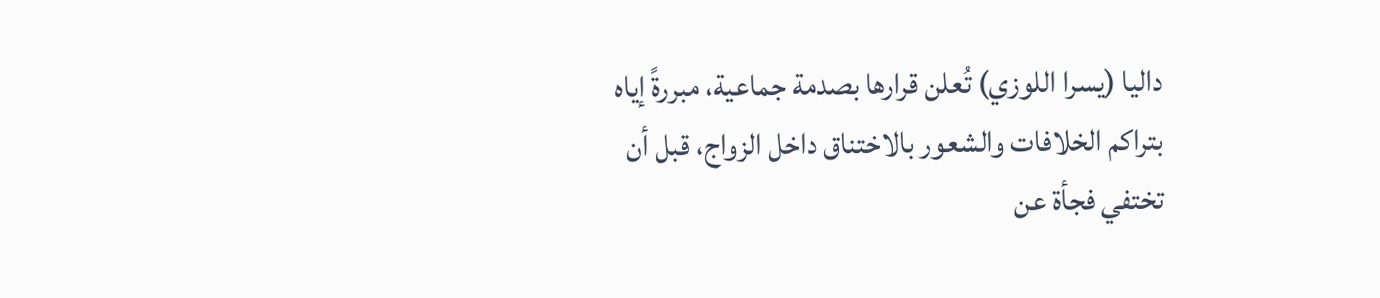داليا (يسرا اللوزي) تُعلن قرارها بصدمة جماعية، مبررةً إياه بتراكم الخلافات والشعور بالاختناق داخل الزواج، قبل أن تختفي فجأة عن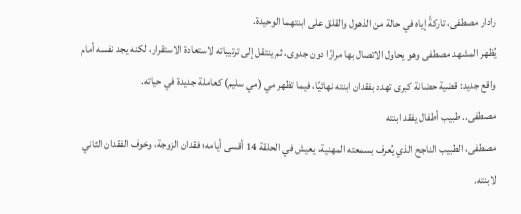رادار مصطفى، تاركةً إياه في حالة من الذهول والقلق على ابنتهما الوحيدة.
يُظهر المشهد مصطفى وهو يحاول الاتصال بها مرارًا دون جدوى، ثم ينتقل إلى ترتيباته لاستعادة الاستقرار، لكنه يجد نفسه أمام واقع جديد: قضية حضانة كبرى تهدد بفقدان ابنته نهائيًا، فيما تظهر مي (مي سليم) كعاملة جديدة في حياته.
مصطفى.. طبيب أطفال يفقد ابنته
مصطفى، الطبيب الناجح الذي يُعرف بسمعته المهنية، يعيش في الحلقة 14 أقسى أيامه؛ فقدان الزوجة، وخوف الفقدان الثاني لابنته.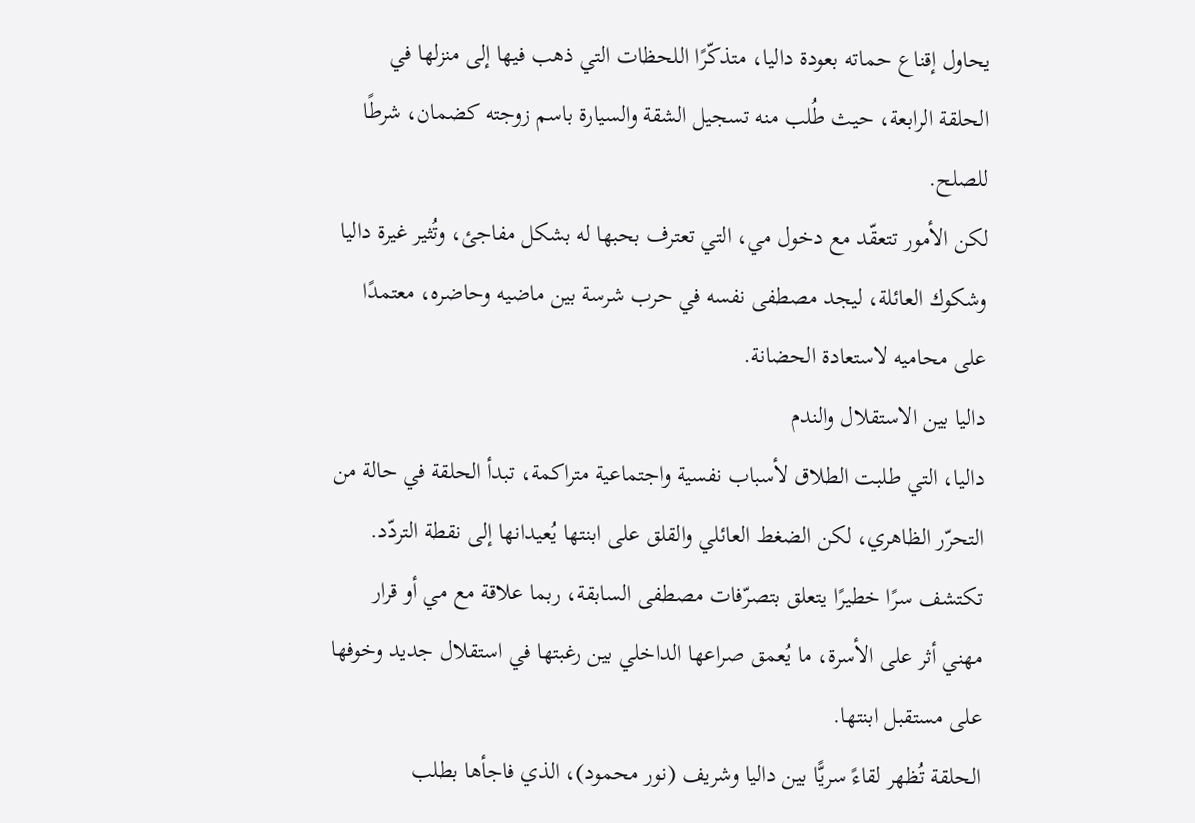يحاول إقناع حماته بعودة داليا، متذكّرًا اللحظات التي ذهب فيها إلى منزلها في الحلقة الرابعة، حيث طُلب منه تسجيل الشقة والسيارة باسم زوجته كضمان، شرطًا للصلح.
لكن الأمور تتعقّد مع دخول مي، التي تعترف بحبها له بشكل مفاجئ، وتُثير غيرة داليا وشكوك العائلة، ليجد مصطفى نفسه في حرب شرسة بين ماضيه وحاضره، معتمدًا على محاميه لاستعادة الحضانة.
داليا بين الاستقلال والندم
داليا، التي طلبت الطلاق لأسباب نفسية واجتماعية متراكمة، تبدأ الحلقة في حالة من التحرّر الظاهري، لكن الضغط العائلي والقلق على ابنتها يُعيدانها إلى نقطة التردّد.
تكتشف سرًا خطيرًا يتعلق بتصرّفات مصطفى السابقة، ربما علاقة مع مي أو قرار مهني أثر على الأسرة، ما يُعمق صراعها الداخلي بين رغبتها في استقلال جديد وخوفها على مستقبل ابنتها.
الحلقة تُظهر لقاءً سريًّا بين داليا وشريف (نور محمود)، الذي فاجأها بطلب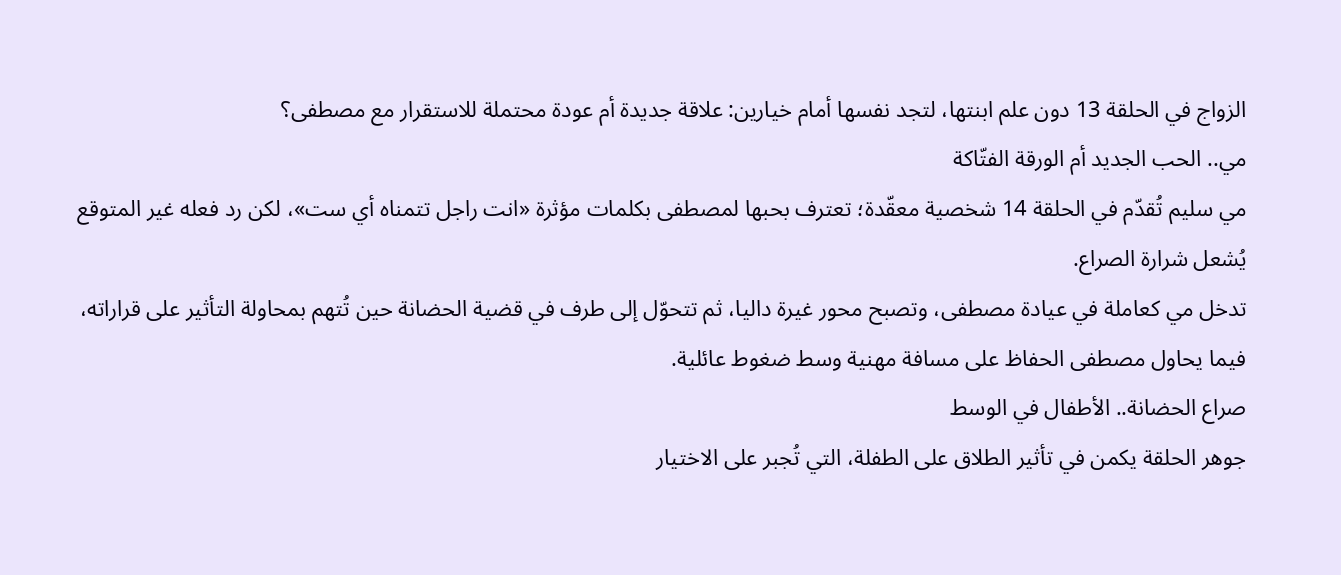الزواج في الحلقة 13 دون علم ابنتها، لتجد نفسها أمام خيارين: علاقة جديدة أم عودة محتملة للاستقرار مع مصطفى؟
مي.. الحب الجديد أم الورقة الفتّاكة
مي سليم تُقدّم في الحلقة 14 شخصية معقّدة؛ تعترف بحبها لمصطفى بكلمات مؤثرة «انت راجل تتمناه أي ست»، لكن رد فعله غير المتوقع يُشعل شرارة الصراع.
تدخل مي كعاملة في عيادة مصطفى، وتصبح محور غيرة داليا، ثم تتحوّل إلى طرف في قضية الحضانة حين تُتهم بمحاولة التأثير على قراراته، فيما يحاول مصطفى الحفاظ على مسافة مهنية وسط ضغوط عائلية.
صراع الحضانة.. الأطفال في الوسط
جوهر الحلقة يكمن في تأثير الطلاق على الطفلة، التي تُجبر على الاختيار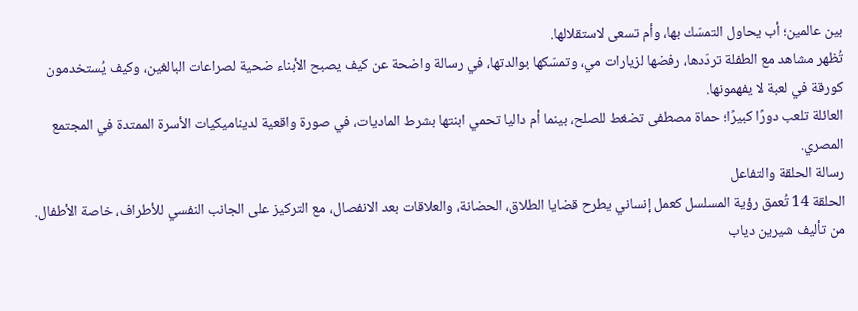بين عالمين؛ أب يحاول التمسّك بها، وأم تسعى لاستقلالها.
تُظهر مشاهد مع الطفلة تردّدها، رفضها لزيارات مي، وتمسّكها بوالدتها، في رسالة واضحة عن كيف يصبح الأبناء ضحية لصراعات البالغين، وكيف يُستخدمون كورقة في لعبة لا يفهمونها.
العائلة تلعب دورًا كبيرًا؛ حماة مصطفى تضغط للصلح، بينما أم داليا تحمي ابنتها بشرط الماديات، في صورة واقعية لديناميكيات الأسرة الممتدة في المجتمع المصري.
رسالة الحلقة والتفاعل
الحلقة 14 تُعمق رؤية المسلسل كعمل إنساني يطرح قضايا الطلاق، الحضانة، والعلاقات بعد الانفصال، مع التركيز على الجانب النفسي للأطراف، خاصة الأطفال.
من تأليف شيرين دياب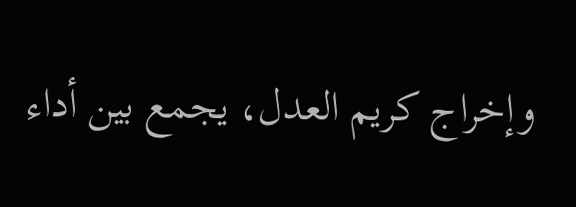وإخراج كريم العدل، يجمع بين أداء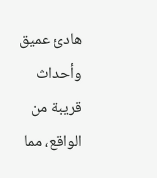هادئ عميق وأحداث قريبة من الواقع، مما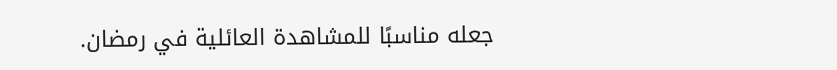جعله مناسبًا للمشاهدة العائلية في رمضان.